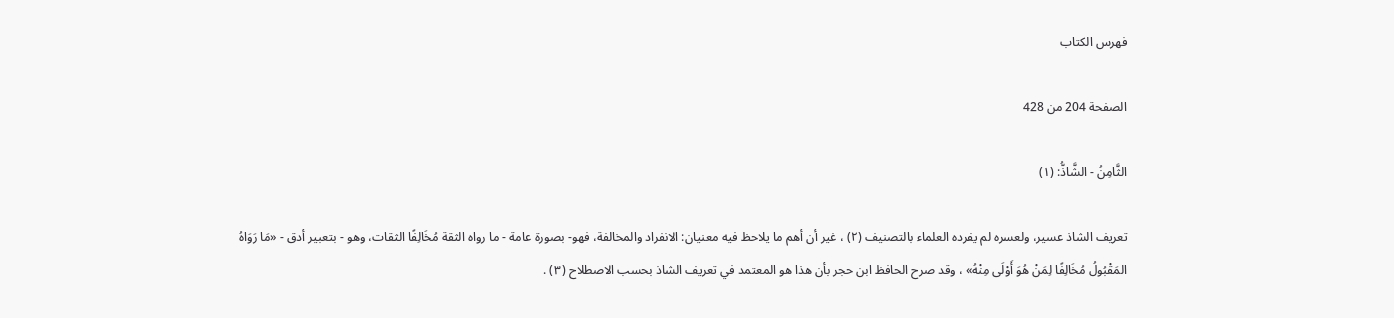فهرس الكتاب

الصفحة 204 من 428

الثَّامِنُ - الشَّاذُّ: (١)

تعريف الشاذ عسير، ولعسره لم يفرده العلماء بالتصنيف (٢) ، غير أن أهم ما يلاحظ فيه معنيان: الانفراد والمخالفة، فهو- بصورة عامة - ما رواه الثقة مُخَالِفًا الثقات، وهو - بتعبير أدق - «مَا رَوَاهُ المَقْبُولُ مُخَالِفًا لِمَنْ هُوَ أَوْلَى مِنْهُ» ، وقد صرح الحافظ ابن حجر بأن هذا هو المعتمد في تعريف الشاذ بحسب الاصطلاح (٣) .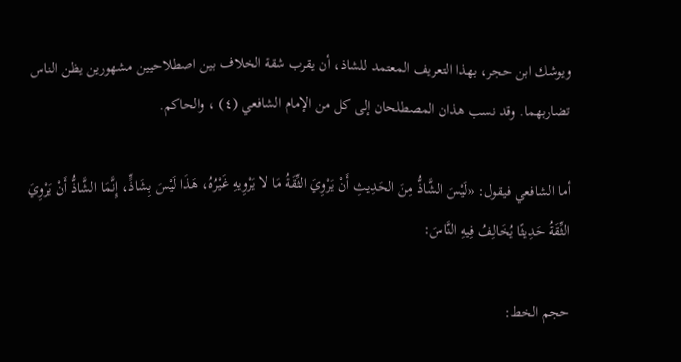ويوشك ابن حجر، بهذا التعريف المعتمد للشاذ، أن يقرب شقة الخلاف بين اصطلاحيين مشهورين يظن الناس تضاربهما. وقد نسب هذان المصطلحان إلى كل من الإمام الشافعي (٤) ، والحاكم.

أما الشافعي فيقول: «لَيْسَ الشَّاذُّ مِنَ الحَدِيثِ أَنْ يَرْوِيَ الثِّقَةُ مَا لا يَرْوِيهِ غَيْرُهُ، هَذَا لَيْسَ بِشَاذٍّ، إِنَّمَا الشَّاذُّ أَنْ يَرْوِيَ الثِّقَةُ حَدِيثًا يُخَالِفُ فِيهِ النَّاسَ:

حجم الخط: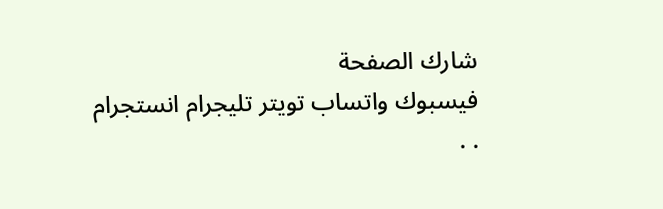شارك الصفحة
فيسبوك واتساب تويتر تليجرام انستجرام
. .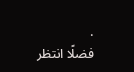.
فضلًا انتظر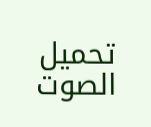تحميل الصوت